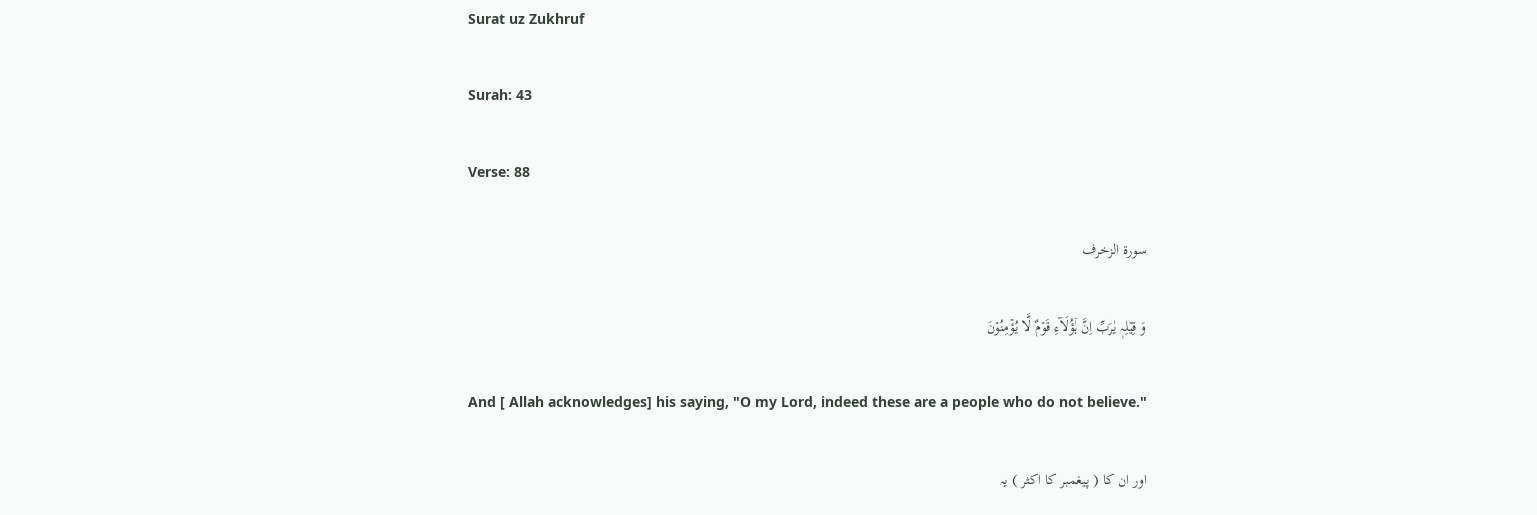Surat uz Zukhruf

Surah: 43

Verse: 88

سورة الزخرف

وَ قِیۡلِہٖ یٰرَبِّ اِنَّ ہٰۤؤُلَآءِ قَوۡمٌ لَّا یُؤۡمِنُوۡنَ

And [ Allah acknowledges] his saying, "O my Lord, indeed these are a people who do not believe."

اور ان کا ( پیغمبر کا اکثر ) یہ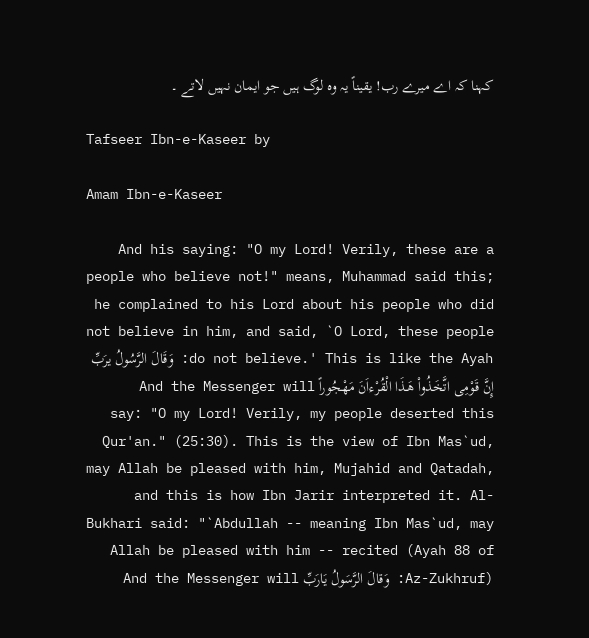کہنا کہ اے میرے رب! یقیناً یہ وہ لوگ ہیں جو ایمان نہیں لاتے ۔

Tafseer Ibn-e-Kaseer by

Amam Ibn-e-Kaseer

And his saying: "O my Lord! Verily, these are a people who believe not!" means, Muhammad said this; he complained to his Lord about his people who did not believe in him, and said, `O Lord, these people do not believe.' This is like the Ayah: وَقَالَ الرَّسُولُ يرَبِّ إِنَّ قَوْمِى اتَّخَذُواْ هَـذَا الْقُرْءاَنَ مَهْجُوراً And the Messenger will say: "O my Lord! Verily, my people deserted this Qur'an." (25:30). This is the view of Ibn Mas`ud, may Allah be pleased with him, Mujahid and Qatadah, and this is how Ibn Jarir interpreted it. Al-Bukhari said: "`Abdullah -- meaning Ibn Mas`ud, may Allah be pleased with him -- recited (Ayah 88 of Az-Zukhruf): وَقالَ الرَّسَولُ يَارَبِّ And the Messenger will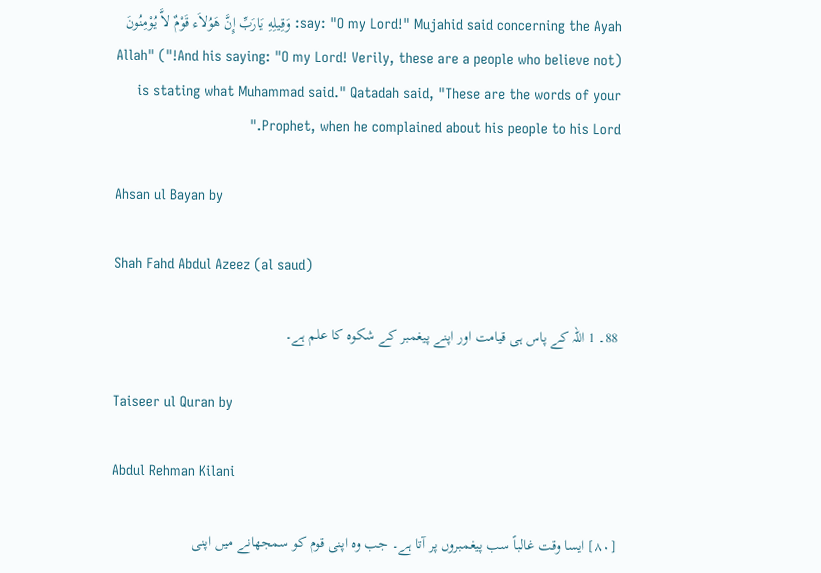say: "O my Lord!" Mujahid said concerning the Ayah: وَقِيلِهِ يَارَبِّ إِنَّ هَوُلاَء قَوْمٌ لاَّ يُوْمِنُونَ (And his saying: "O my Lord! Verily, these are a people who believe not!") "Allah is stating what Muhammad said." Qatadah said, "These are the words of your Prophet, when he complained about his people to his Lord."

Ahsan ul Bayan by

Shah Fahd Abdul Azeez (al saud)

88۔ 1 اللہ کے پاس ہی قیامت اور اپنے پیغمبر کے شکوہ کا علم ہے۔

Taiseer ul Quran by

Abdul Rehman Kilani

[٨٠] ایسا وقت غالباً سب پیغمبروں پر آتا ہے۔ جب وہ اپنی قوم کو سمجھانے میں اپنی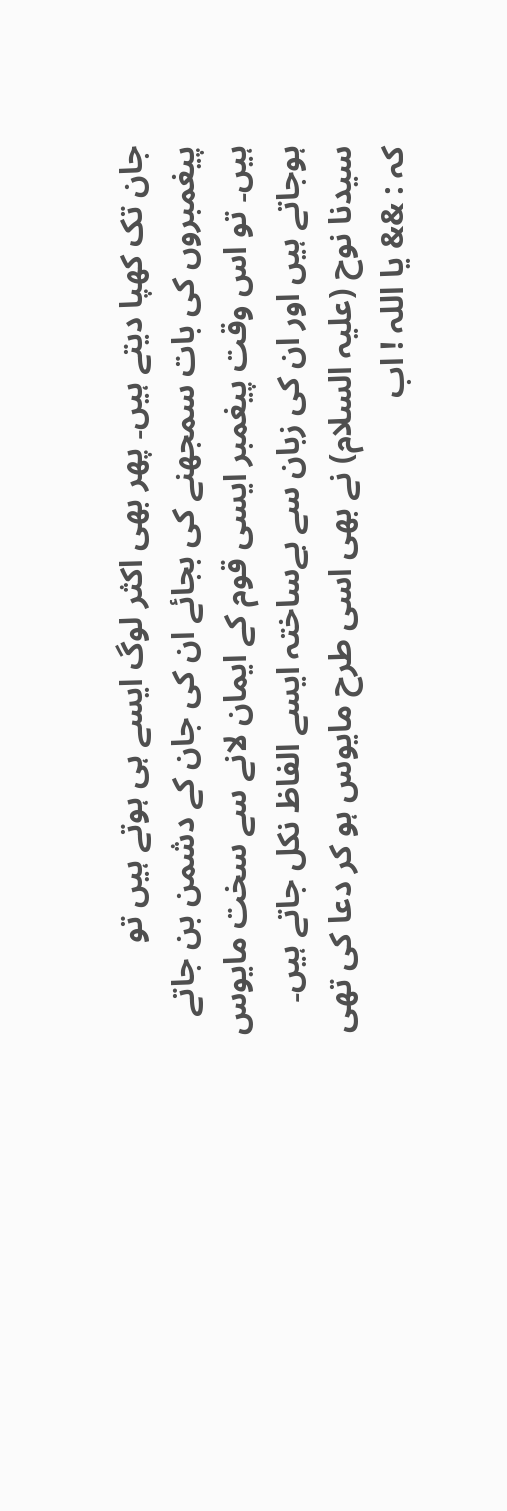جان تک کھپا دیتے ہیں۔ پھر بھی اکثر لوگ ایسے ہی ہوتے ہیں تو پیغمبروں کی بات سمجھنے کی بجائے ان کی جان کے دشمن بن جاتے ہیں۔ تو اس وقت پیغمبر ایسی قوم کے ایمان لانے سے سخت مایوس ہوجاتے ہیں اور ان کی زبان سے بےساختہ ایسے الفاظ نکل جاتے ہیں۔ سیدنا نوح (علیہ السلام) نے بھی اسی طرح مایوس ہو کر دعا کی تھی کہ : && یا اللہ ! اب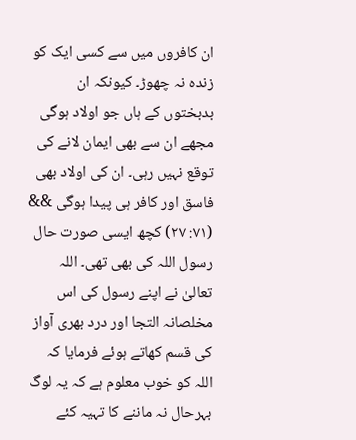ان کافروں میں سے کسی ایک کو زندہ نہ چھوڑ۔ کیونکہ ان بدبختوں کے ہاں جو اولاد ہوگی مجھے ان سے بھی ایمان لانے کی توقع نہیں رہی۔ ان کی اولاد بھی فاسق اور کافر ہی پیدا ہوگی && (٧١: ٢٧) کچھ ایسی صورت حال رسول اللہ کی بھی تھی۔ اللہ تعالیٰ نے اپنے رسول کی اس مخلصانہ التجا اور درد بھری آواز کی قسم کھاتے ہوئے فرمایا کہ اللہ کو خوب معلوم ہے کہ یہ لوگ بہرحال نہ ماننے کا تہیہ کئے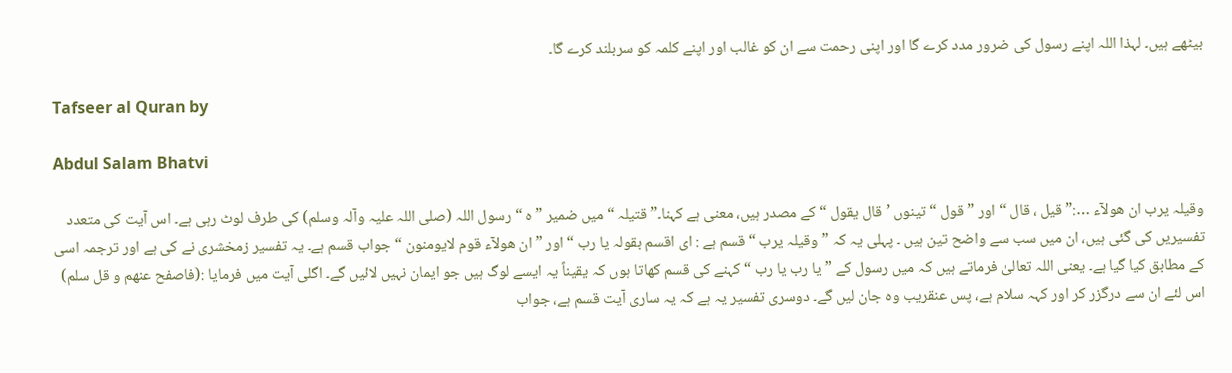بیٹھے ہیں۔ لہذا اللہ اپنے رسول کی ضرور مدد کرے گا اور اپنی رحمت سے ان کو غالب اور اپنے کلمہ کو سربلند کرے گا۔

Tafseer al Quran by

Abdul Salam Bhatvi

وقیلہ یرب ان ھولآء …:” قیل ، قال “ اور ” قول “ تینوں ’ قال یقول “ کے مصدر ہیں، معنی ہے کہنا۔” قتیلہ “ میں ضمیر ” ہ “ رسول اللہ (صلی اللہ علیہ وآلہ وسلم) کی طرف لوٹ رہی ہے۔ اس آیت کی متعدد تفسیریں کی گئی ہیں، ان میں سب سے واضح تین ہیں ۔ پہلی یہ کہ ” وقیلہ یرب “ قسم ہے : ای اقسم بقولہ یا رب “ اور ” ان ھولآء قوم لایومنون “ جواب قسم ہے۔ یہ تفسیر زمخشری نے کی ہے اور ترجمہ اسی کے مطابق کیا گیا ہے۔ یعنی اللہ تعالیٰ فرماتے ہیں کہ میں رسول کے ” یا رب یا رب “ کہنے کی قسم کھاتا ہوں کہ یقیناً یہ ایسے لوگ ہیں جو ایمان نہیں لائیں گے۔ اگلی آیت میں فرمایا :(فاصفح عنھم و قل سلم) اس لئے ان سے درگزر کر اور کہہ سلام ہے، پس عنقریب وہ جان لیں گے۔ دوسری تفسیر یہ ہے کہ یہ ساری آیت قسم ہے، جواب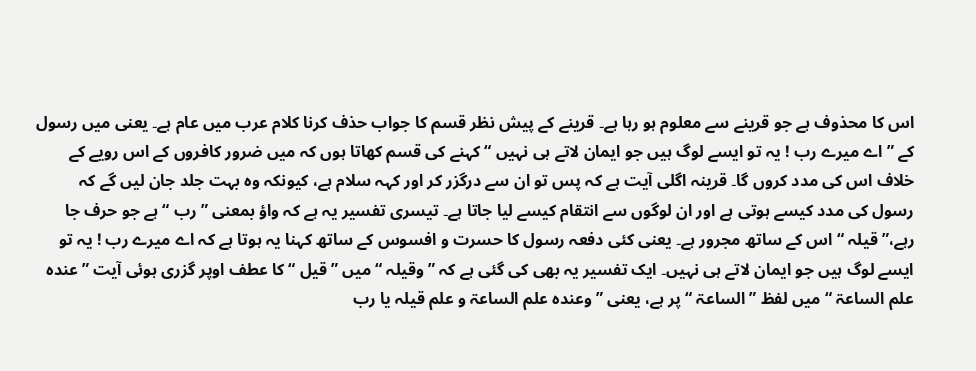اس کا محذوف ہے جو قرینے سے معلوم ہو رہا ہے۔ قرینے کے پیش نظر قسم کا جواب حذف کرنا کلام عرب میں عام ہے۔ یعنی میں رسول کے ” اے میرے رب ! یہ تو ایسے لوگ ہیں جو ایمان لاتے ہی نہیں “ کہنے کی قسم کھاتا ہوں کہ میں ضرور کافروں کے اس رویے کے خلاف اس کی مدد کروں گا۔ قرینہ اگلی آیت ہے کہ پس تو ان سے درگزر کر اور کہہ سلام ہے، کیونکہ وہ بہت جلد جان لیں گے کہ رسول کی مدد کیسے ہوتی ہے اور ان لوگوں سے انتقام کیسے لیا جاتا ہے۔ تیسری تفسیر یہ ہے کہ واؤ بمعنی ” رب “ ہے جو حرف جا رہے،” قیلہ “ اس کے ساتھ مجرور ہے۔ یعنی کئی دفعہ رسول کا حسرت و افسوس کے ساتھ کہنا یہ ہوتا ہے کہ اے میرے رب ! یہ تو ایسے لوگ ہیں جو ایمان لاتے ہی نہیں۔ ایک تفسیر یہ بھی کی گئی ہے کہ ” وقیلہ “ میں ” قیل “ کا عطف اوپر گزری ہوئی آیت ” عندہ علم الساعۃ “ میں لفظ ” الساعۃ “ پر ہے، یعنی ” وعندہ علم الساعۃ و علم قیلہ یا رب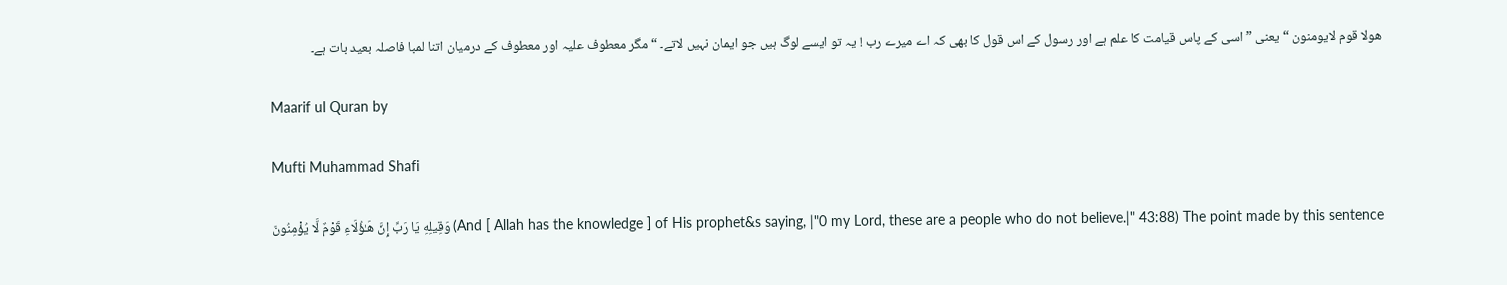ھولا قوم لایومنون “ یعنی ” اسی کے پاس قیامت کا علم ہے اور رسول کے اس قول کا بھی کہ اے میرے رب ! یہ تو ایسے لوگ ہیں جو ایمان نہیں لاتے۔ “ مگر معطوف علیہ اور معطوف کے درمیان اتنا لمبا فاصلہ بعید بات ہے۔

Maarif ul Quran by

Mufti Muhammad Shafi

وَقِيلِهِ يَا رَ‌بِّ إِنَّ هَـٰؤُلَاءِ قَوْمٌ لَّا يُؤْمِنُونَ (And [ Allah has the knowledge ] of His prophet&s saying, |"0 my Lord, these are a people who do not believe.|" 43:88) The point made by this sentence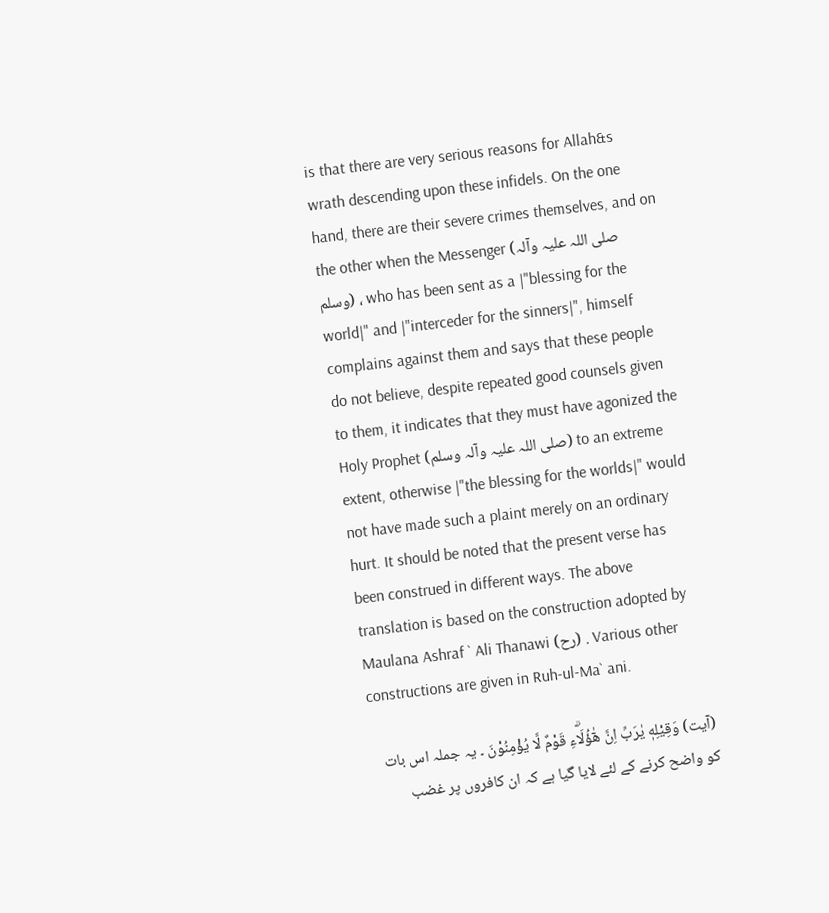is that there are very serious reasons for Allah&s wrath descending upon these infidels. On the one hand, there are their severe crimes themselves, and on the other when the Messenger (صلی اللہ علیہ وآلہ وسلم) ، who has been sent as a |"blessing for the world|" and |"interceder for the sinners|", himself complains against them and says that these people do not believe, despite repeated good counsels given to them, it indicates that they must have agonized the Holy Prophet (صلی اللہ علیہ وآلہ وسلم) to an extreme extent, otherwise |"the blessing for the worlds|" would not have made such a plaint merely on an ordinary hurt. It should be noted that the present verse has been construed in different ways. The above translation is based on the construction adopted by Maulana Ashraf ` Ali Thanawi (رح) . Various other constructions are given in Ruh-ul-Ma` ani.

(آیت) وَقِيْلِهٖ يٰرَبِّ اِنَّ هٰٓؤُلَاۗءِ قَوْمٌ لَّا يُؤْمِنُوْنَ ۔ یہ جملہ اس بات کو واضح کرنے کے لئے لایا گیا ہے کہ ان کافروں پر غضب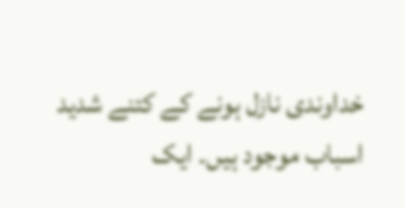خداوندی نازل ہونے کے کتنے شدید اسباب موجود ہیں۔ ایک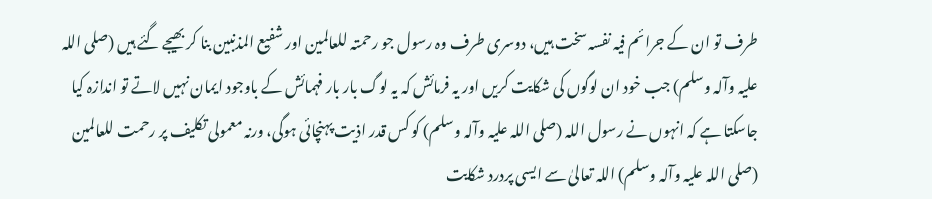طرف تو ان کے جرائم فیہ نفسہ سخت ہیں، دوسری طرف وہ رسول جو رحمتہ للعالمین اور شفیع المذنبین بنا کر بھیجے گئے ہیں (صلی اللہ علیہ وآلہ وسلم) جب خود ان لوگوں کی شکایت کریں اور یہ فرمائش کہ یہ لوگ بار بار فہمائش کے باوجود ایمان نہیں لاتے تو اندازہ کیا جاسکتا ہے کہ انہوں نے رسول اللہ (صلی اللہ علیہ وآلہ وسلم) کو کس قدر اذیت پہنچائی ہوگی، ورنہ معمولی تکلیف پر رحمت للعالمین (صلی اللہ علیہ وآلہ وسلم) اللہ تعالیٰ سے ایسی پردرد شکایت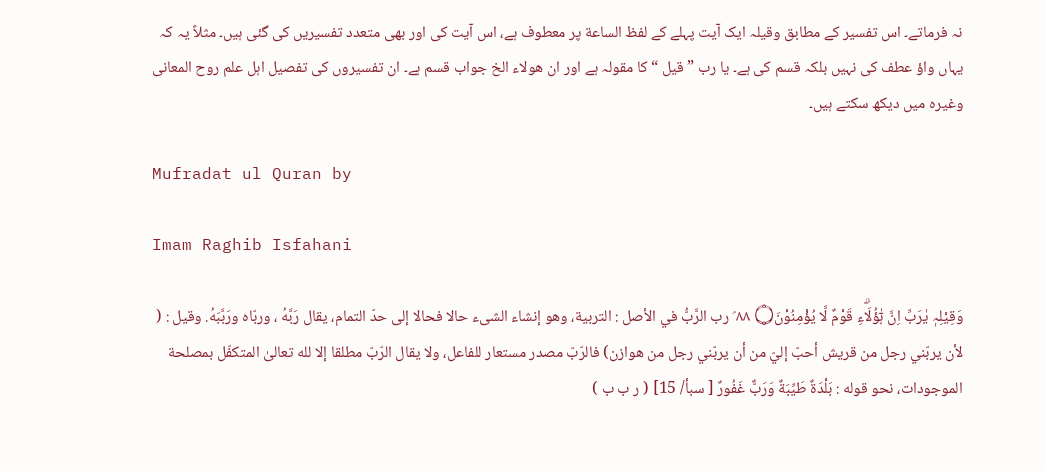نہ فرماتے۔ اس تفسیر کے مطابق وقیلہ ایک آیت پہلے کے لفظ الساعة پر معطوف ہے، اس آیت کی اور بھی متعدد تفسیریں کی گئی ہیں۔ مثلاً یہ کہ یہاں واؤ عطف کی نہیں بلکہ قسم کی ہے۔ یا رب ” قیل “ کا مقولہ ہے اور ان ھولاء الخ جواب قسم ہے۔ ان تفسیروں کی تفصیل اہل علم روح المعانی وغیرہ میں دیکھ سکتے ہیں۔

Mufradat ul Quran by

Imam Raghib Isfahani

وَقِيْلِہٖ يٰرَبِّ اِنَّ ہٰٓؤُلَاۗءِ قَوْمٌ لَّا يُؤْمِنُوْنَ۝ ٨٨ ۘ رب الرَّبُّ في الأصل : التربية، وهو إنشاء الشیء حالا فحالا إلى حدّ التمام، يقال رَبَّهُ ، وربّاه ورَبَّبَهُ. وقیل : ( لأن يربّني رجل من قریش أحبّ إليّ من أن يربّني رجل من هوازن) فالرّبّ مصدر مستعار للفاعل، ولا يقال الرّبّ مطلقا إلا لله تعالیٰ المتکفّل بمصلحة الموجودات، نحو قوله : بَلْدَةٌ طَيِّبَةٌ وَرَبٌّ غَفُورٌ [ سبأ/ 15] ( ر ب ب )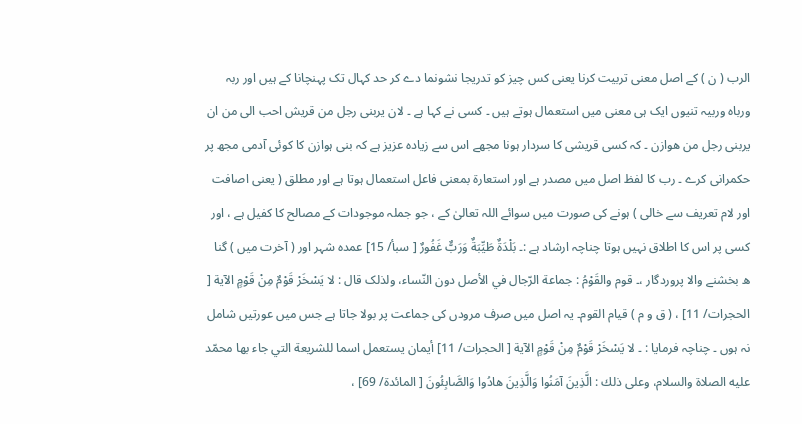الرب ( ن ) کے اصل معنی تربیت کرنا یعنی کس چیز کو تدریجا نشونما دے کر حد کہال تک پہنچانا کے ہیں اور ربہ ورباہ وربیہ تنیوں ایک ہی معنی میں استعمال ہوتے ہیں ۔ کسی نے کہا ہے ۔ لان یربنی رجل من قریش احب الی من ان یربنی رجل من ھوازن ۔ کہ کسی قریشی کا سردار ہونا مجھے اس سے زیادہ عزیز ہے کہ بنی ہوازن کا کوئی آدمی مجھ پر حکمرانی کرے ۔ رب کا لفظ اصل میں مصدر ہے اور استعارۃ بمعنی فاعل استعمال ہوتا ہے اور مطلق ( یعنی اصافت اور لام تعریف سے خالی ) ہونے کی صورت میں سوائے اللہ تعالیٰ کے ، جو جملہ موجودات کے مصالح کا کفیل ہے ، اور کسی پر اس کا اطلاق نہیں ہوتا چناچہ ارشاد ہے :۔ بَلْدَةٌ طَيِّبَةٌ وَرَبٌّ غَفُورٌ [ سبأ/ 15] عمدہ شہر اور ( آخرت میں ) گنا ه بخشنے والا پروردگار ،۔ قوم والقَوْمُ : جماعة الرّجال في الأصل دون النّساء، ولذلک قال : لا يَسْخَرْ قَوْمٌ مِنْ قَوْمٍ الآية [ الحجرات/ 11] ، ( ق و م ) قيام القوم۔ یہ اصل میں صرف مرودں کی جماعت پر بولا جاتا ہے جس میں عورتیں شامل نہ ہوں ۔ چناچہ فرمایا : ۔ لا يَسْخَرْ قَوْمٌ مِنْ قَوْمٍ الآية [ الحجرات/ 11] أیمان يستعمل اسما للشریعة التي جاء بها محمّد عليه الصلاة والسلام، وعلی ذلك : الَّذِينَ آمَنُوا وَالَّذِينَ هادُوا وَالصَّابِئُونَ [ المائدة/ 69] ،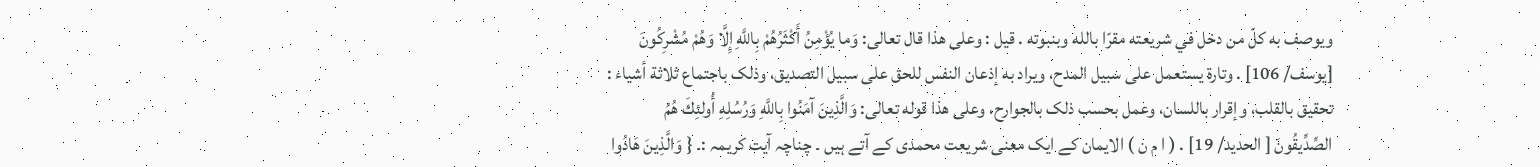ويوصف به كلّ من دخل في شریعته مقرّا بالله وبنبوته . قيل : وعلی هذا قال تعالی: وَما يُؤْمِنُ أَكْثَرُهُمْ بِاللَّهِ إِلَّا وَهُمْ مُشْرِكُونَ [يوسف/ 106] . وتارة يستعمل علی سبیل المدح، ويراد به إذعان النفس للحق علی سبیل التصدیق، وذلک باجتماع ثلاثة أشياء : تحقیق بالقلب، وإقرار باللسان، وعمل بحسب ذلک بالجوارح، وعلی هذا قوله تعالی: وَالَّذِينَ آمَنُوا بِاللَّهِ وَرُسُلِهِ أُولئِكَ هُمُ الصِّدِّيقُونَ [ الحدید/ 19] . ( ا م ن ) الایمان کے ایک معنی شریعت محمدی کے آتے ہیں ۔ چناچہ آیت کریمہ :۔ { وَالَّذِينَ هَادُوا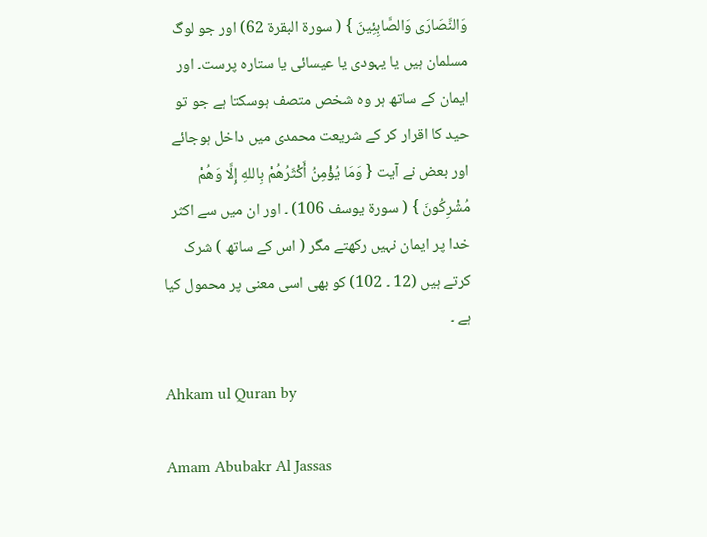وَالنَّصَارَى وَالصَّابِئِينَ } ( سورة البقرة 62) اور جو لوگ مسلمان ہیں یا یہودی یا عیسائی یا ستارہ پرست۔ اور ایمان کے ساتھ ہر وہ شخص متصف ہوسکتا ہے جو تو حید کا اقرار کر کے شریعت محمدی میں داخل ہوجائے اور بعض نے آیت { وَمَا يُؤْمِنُ أَكْثَرُهُمْ بِاللهِ إِلَّا وَهُمْ مُشْرِكُونَ } ( سورة يوسف 106) ۔ اور ان میں سے اکثر خدا پر ایمان نہیں رکھتے مگر ( اس کے ساتھ ) شرک کرتے ہیں (12 ۔ 102) کو بھی اسی معنی پر محمول کیا ہے ۔

Ahkam ul Quran by

Amam Abubakr Al Jassas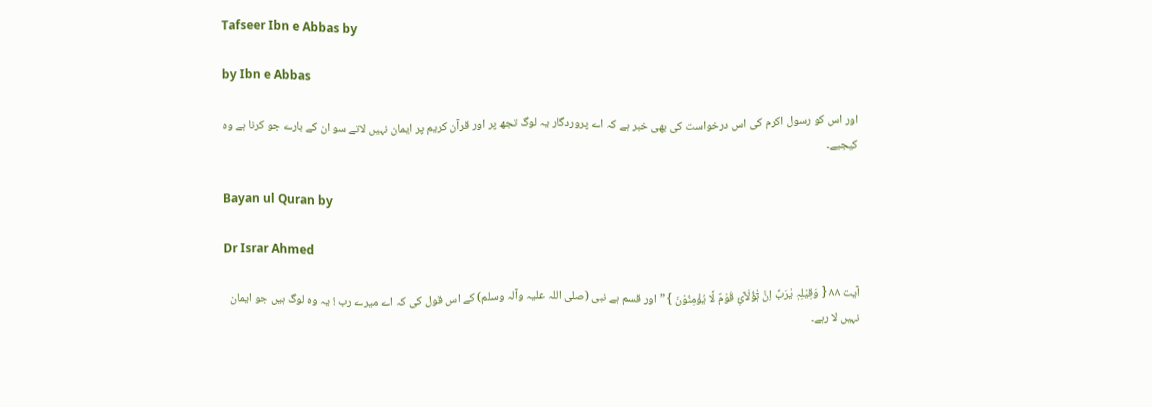Tafseer Ibn e Abbas by

by Ibn e Abbas

اور اس کو رسول اکرم کی اس درخواست کی بھی خبر ہے کہ اے پروردگار یہ لوگ تجھ پر اور قرآن کریم پر ایمان نہیں لاتے سو ان کے بارے جو کرنا ہے وہ کیجیے۔

Bayan ul Quran by

Dr Israr Ahmed

آیت ٨٨ { وَقِیْلِہٖ یٰرَبِّ اِنَّ ہٰٓؤُلَآئِ قَوْمٌ لَّا یُؤْمِنُوْنَ } ” اور قسم ہے نبی (صلی اللہ علیہ وآلہ وسلم) کے اس قول کی کہ اے میرے رب ! یہ وہ لوگ ہیں جو ایمان نہیں لا رہے۔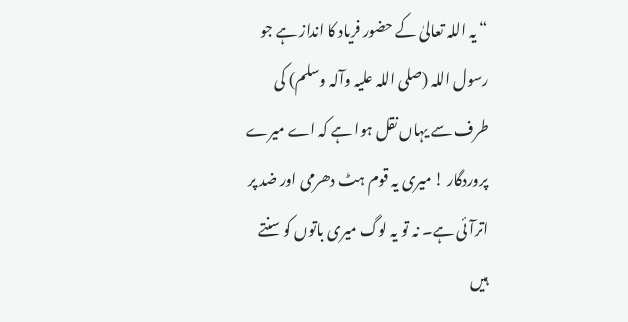“ یہ اللہ تعالیٰ کے حضور فریاد کا انداز ہے جو رسول اللہ (صلی اللہ علیہ وآلہ وسلم) کی طرف سے یہاں نقل ہوا ہے کہ اے میرے پروردگار ! میری یہ قوم ہٹ دھرمی اور ضد پر اترآئی ہے۔ نہ تو یہ لوگ میری باتوں کو سنتے ہیں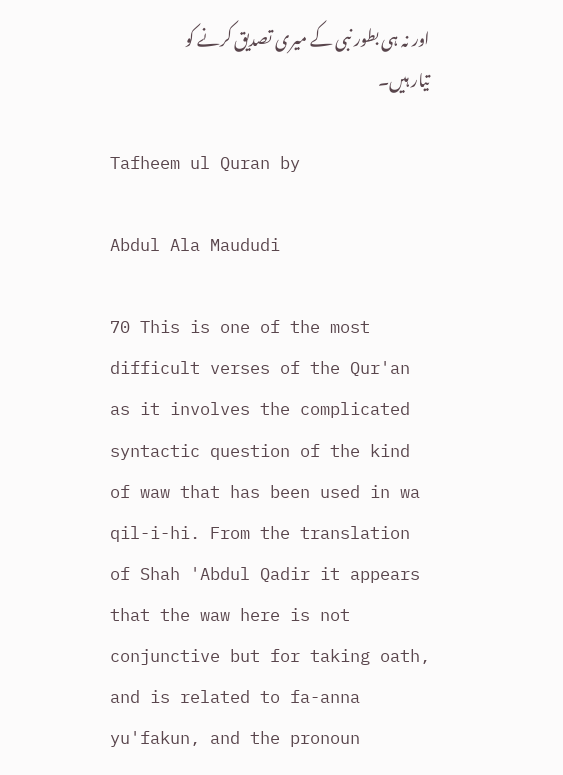اور نہ ہی بطور نبی کے میری تصدیق کرنے کو تیار ہیں۔

Tafheem ul Quran by

Abdul Ala Maududi

70 This is one of the most difficult verses of the Qur'an as it involves the complicated syntactic question of the kind of waw that has been used in wa qil-i-hi. From the translation of Shah 'Abdul Qadir it appears that the waw here is not conjunctive but for taking oath, and is related to fa-anna yu'fakun, and the pronoun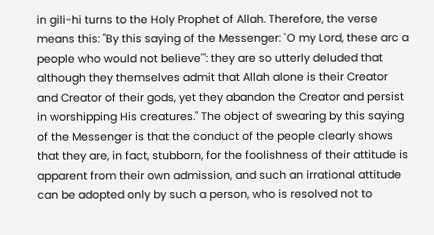in gili-hi turns to the Holy Prophet of Allah. Therefore, the verse means this: "By this saying of the Messenger: `O my Lord, these arc a people who would not believe'": they are so utterly deluded that although they themselves admit that Allah alone is their Creator and Creator of their gods, yet they abandon the Creator and persist in worshipping His creatures." The object of swearing by this saying of the Messenger is that the conduct of the people clearly shows that they are, in fact, stubborn, for the foolishness of their attitude is apparent from their own admission, and such an irrational attitude can be adopted only by such a person, who is resolved not to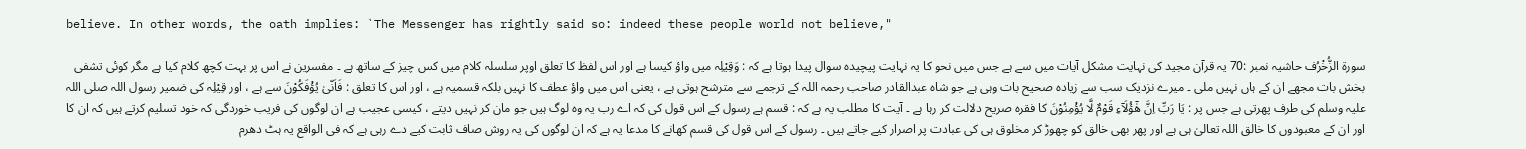believe. In other words, the oath implies: `The Messenger has rightly said so: indeed these people world not believe,"

سورة الزُّخْرُف حاشیہ نمبر :70 یہ قرآن مجید کی نہایت مشکل آیات میں سے ہے جس میں نحو کا یہ نہایت پیچیدہ سوال پیدا ہوتا ہے کہ : وَقِیْلِہ میں واؤ کیسا ہے اور اس لفظ کا تعلق اوپر سلسلہ کلام میں کس چیز کے ساتھ ہے ۔ مفسرین نے اس پر بہت کچھ کلام کیا ہے مگر کوئی تشفی بخش بات مجھے ان کے ہاں نہیں ملی ۔ میرے نزدیک سب سے زیادہ صحیح بات وہی ہے جو شاہ عبدالقادر صاحب رحمہ اللہ کے ترجمے سے مترشح ہوتی ہے ، یعنی اس میں واؤ عطف کا نہیں بلکہ قسمیہ ہے ، اور اس کا تعلق : فَاَنّیٰ یُؤْفَکُوْنَ سے ہے ، اور قِیْلِہ کی ضمیر رسول اللہ صلی اللہ علیہ وسلم کی طرف پھرتی ہے جس پر : یَا رَبِّ اِنَّ ھٰٓؤُلَآءِ قَوْمٌ لَّا یُؤْمِنُوْنَ کا فقرہ صریح دلالت کر رہا ہے ۔ آیت کا مطلب یہ ہے کہ : قسم ہے رسول کے اس قول کی کہ اے رب یہ وہ لوگ ہیں جو مان کر نہیں دیتے ، کیسی عجیب ہے ان لوگوں کی فریب خوردگی کہ خود تسلیم کرتے ہیں کہ ان کا اور ان کے معبودوں کا خالق اللہ تعالیٰ ہی ہے اور پھر بھی خالق کو چھوڑ کر مخلوق ہی کی عبادت پر اصرار کیے جاتے ہیں ۔ رسول کے اس قول کی قسم کھانے کا مدعا یہ ہے کہ ان لوگوں کی یہ روش صاف ثابت کیے دے رہی ہے کہ فی الواقع یہ ہٹ دھرم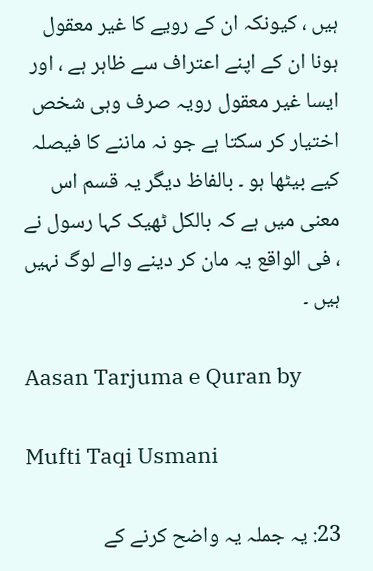ہیں ، کیونکہ ان کے رویے کا غیر معقول ہونا ان کے اپنے اعتراف سے ظاہر ہے ، اور ایسا غیر معقول رویہ صرف وہی شخص اختیار کر سکتا ہے جو نہ ماننے کا فیصلہ کیے بیٹھا ہو ۔ بالفاظ دیگر یہ قسم اس معنی میں ہے کہ بالکل ٹھیک کہا رسول نے ، فی الواقع یہ مان کر دینے والے لوگ نہیں ہیں ۔

Aasan Tarjuma e Quran by

Mufti Taqi Usmani

23: یہ جملہ یہ واضح کرنے کے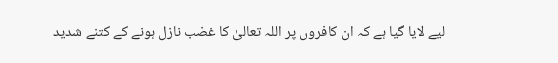لیے لایا گیا ہے کہ ان کافروں پر اللہ تعالیٰ کا غضب نازل ہونے کے کتنے شدید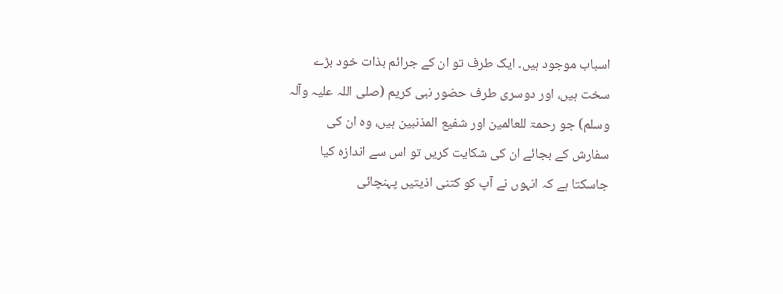اسباب موجود ہیں۔ ایک طرف تو ان کے جرائم بذات خود بڑے سخت ہیں، اور دوسری طرف حضور نبی کریم (صلی اللہ علیہ وآلہ وسلم) جو رحمۃ للعالمین اور شفیع المذنبین ہیں، وہ ان کی سفارش کے بجائے ان کی شکایت کریں تو اس سے اندازہ کیا جاسکتا ہے کہ انہوں نے آپ کو کتنی اذیتیں پہنچائی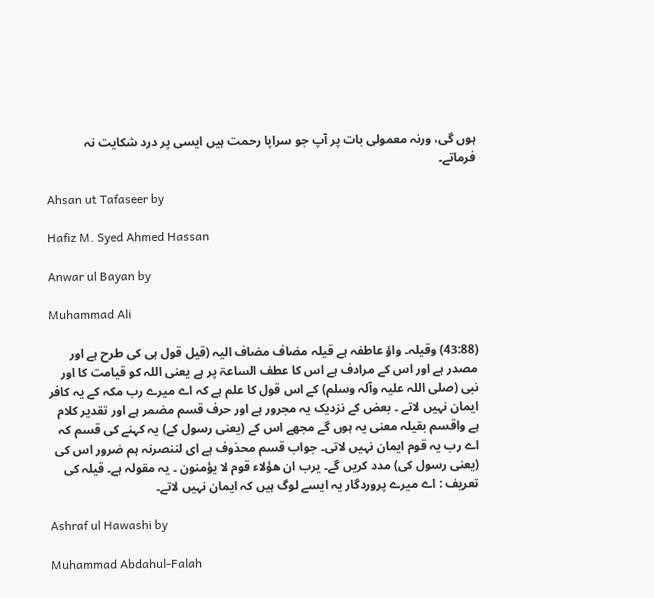ہوں گی، ورنہ معمولی بات پر آپ جو سراپا رحمت ہیں ایسی پر درد شکایت نہ فرماتے۔

Ahsan ut Tafaseer by

Hafiz M. Syed Ahmed Hassan

Anwar ul Bayan by

Muhammad Ali

(43:88) وقیلہ۔ واؤ عاطفہ ہے قیلہ مضاف مضاف الیہ (قیل قول ہی کی طرح ہے اور مصدر ہے اور اس کے مرادف ہے اس کا عطف الساعۃ پر ہے یعنی اللہ کو قیامت کا اور نبی (صلی اللہ علیہ وآلہ وسلم) کے اس قول کا علم ہے کہ اے میرے رب مکہ کے یہ کافر ایمان نہیں لاتے ۔ بعض کے نزدیک یہ مجرور ہے اور حرف قسم مضمر ہے اور تقدیر کلام ہے واقسم بقیلہ معنی یہ ہوں گے مجھے اس کے (یعنی رسول کے) یہ کہنے کی قسم کہ اے رب یہ قوم ایمان نہیں لاتی۔ جواب قسم محذوف ہے ای لننصرنہ ہم ضرور اس کی (یعنی رسول کی) مدد کریں گے۔ یرب ان ھؤلاء قوم لا یؤمنون ۔ یہ مقولہ ہے۔ قیلہ کی تعریف : اے میرے پروردگار یہ ایسے لوگ ہیں کہ ایمان نہیں لاتے۔

Ashraf ul Hawashi by

Muhammad Abdahul-Falah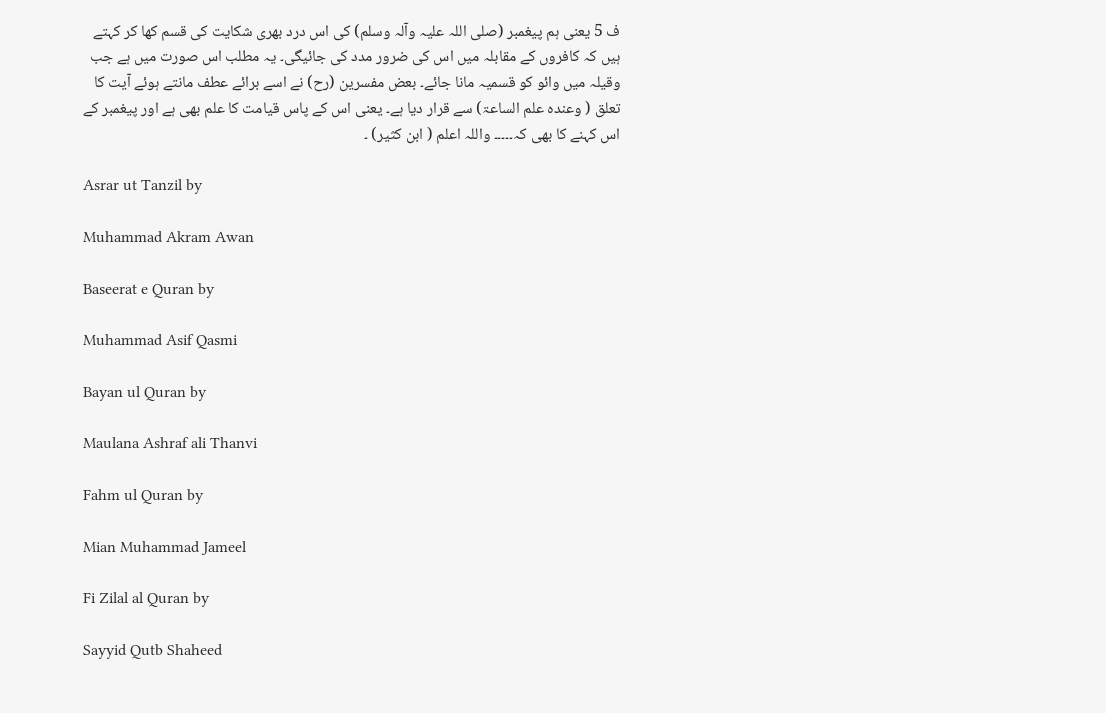ف 5 یعنی ہم پیغمبر (صلی اللہ علیہ وآلہ وسلم) کی اس درد بھری شکایت کی قسم کھا کر کہتے ہیں کہ کافروں کے مقابلہ میں اس کی ضرور مدد کی جائیگی۔ یہ مطلب اس صورت میں ہے جب وقیلہ میں وائو کو قسمیہ مانا جائے۔ بعض مفسرین (رح) نے اسے برائے عطف مانتے ہوئے آیت کا تعلق ( وعندہ علم الساعۃ) سے قرار دیا ہے۔ یعنی اس کے پاس قیامت کا علم بھی ہے اور پیغمبر کے اس کہنے کا بھی کہ۔۔۔۔۔ واللہ اعلم ( ابن کثیر) ۔

Asrar ut Tanzil by

Muhammad Akram Awan

Baseerat e Quran by

Muhammad Asif Qasmi

Bayan ul Quran by

Maulana Ashraf ali Thanvi

Fahm ul Quran by

Mian Muhammad Jameel

Fi Zilal al Quran by

Sayyid Qutb Shaheed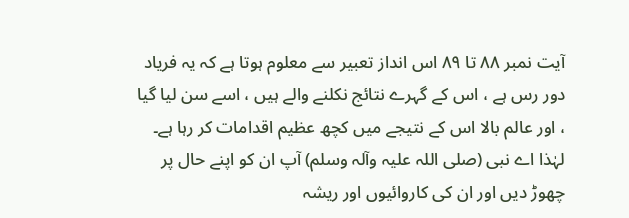آیت نمبر ٨٨ تا ٨٩ اس انداز تعبیر سے معلوم ہوتا ہے کہ یہ فریاد دور رس ہے ، اس کے گہرے نتائج نکلنے والے ہیں ، اسے سن لیا گیا ، اور عالم بالا اس کے نتیجے میں کچھ عظیم اقدامات کر رہا ہے۔ لہٰذا اے نبی (صلی اللہ علیہ وآلہ وسلم) آپ ان کو اپنے حال پر چھوڑ دیں اور ان کی کاروائیوں اور ریشہ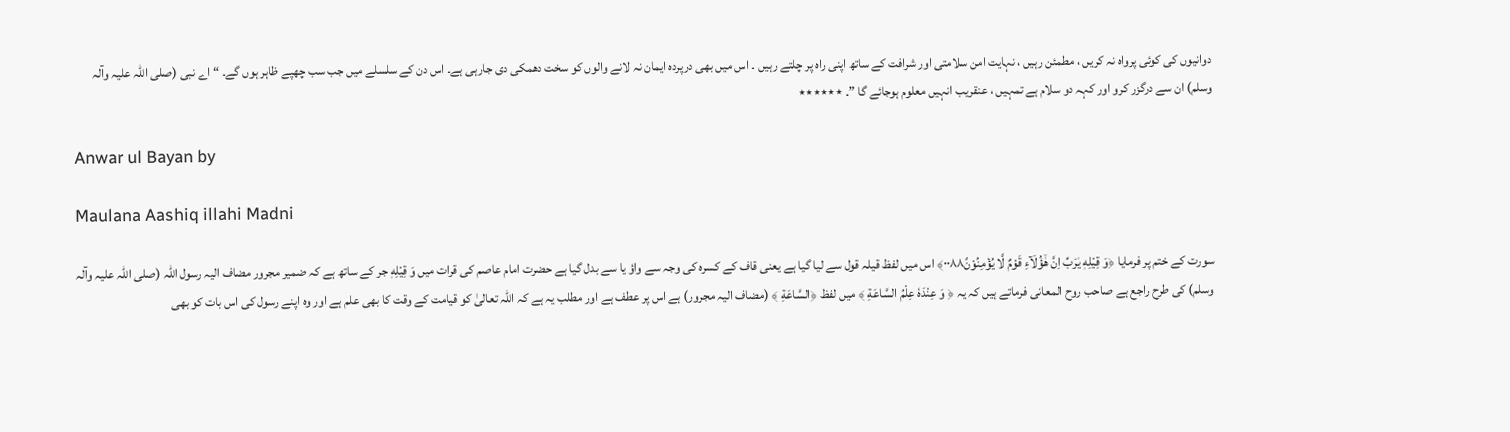دوانیوں کی کوئی پرواہ نہ کریں ، مطمئن رہیں ، نہایت امن سلامتی اور شرافت کے ساتھ اپنی راہ پر چلتے رہیں ۔ اس میں بھی درپردہ ایمان نہ لانے والوں کو سخت دھمکی دی جارہی ہے۔ اس دن کے سلسلے میں جب سب چھپے ظاہر ہوں گے۔ “ اے نبی (صلی اللہ علیہ وآلہ وسلم) ان سے درگزر کرو اور کہہ دو سلام ہے تمہیں ، عنقریب انہیں معلوم ہوجائے گا ”۔ ٭٭٭٭٭٭

Anwar ul Bayan by

Maulana Aashiq illahi Madni

سورت کے ختم پر فرمایا ﴿وَ قِيْلِهٖ يٰرَبِّ اِنَّ هٰۤؤُلَآءِ قَوْمٌ لَّا يُؤْمِنُوْنَۘ٠٠٨٨﴾ اس میں لفظ قیلہ قول سے لیا گیا ہے یعنی قاف کے کسرہ کی وجہ سے واؤ یا سے بدل گیا ہے حضرت امام عاصم کی قرات میں وَ قِيْلِهٖ جر کے ساتھ ہے کہ ضمیر مجرور مضاف الیہ رسول اللہ (صلی اللہ علیہ وآلہ وسلم) کی طرح راجع ہے صاحب روح المعانی فرماتے ہیں کہ یہ ﴿ وَ عِنْدَهٗ عِلْمُ السَّاعَةِ ﴾ میں لفظ ﴿السَّاعَةِ ﴾ (مضاف الیہ مجرور) ہے اس پر عطف ہے اور مطلب یہ ہے کہ اللہ تعالیٰ کو قیامت کے وقت کا بھی علم ہے اور وہ اپنے رسول کی اس بات کو بھی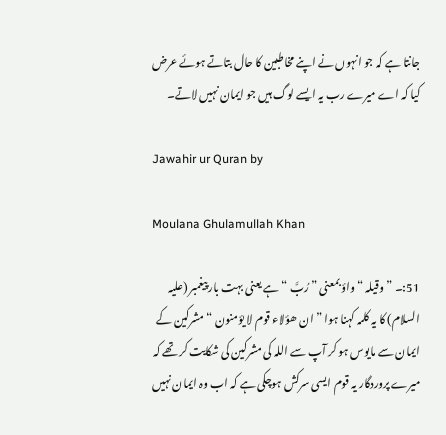جانتا ہے کہ جو انہوں نے اپنے مخاطبین کا حال بتاتے ہوئے عرض کیا کہ اے میرے رب یہ ایسے لوگ ہیں جو ایمان نہیں لاتے۔

Jawahir ur Quran by

Moulana Ghulamullah Khan

51:۔ ” وقیلہ “ واؤ بمعنی ” رُبَّ “ ہے یعنی بہت بار پیغمبر (علیہ السلام) کا یہ کلمہ کہنا ہوا ” ان ھؤلاء قوم لا یؤمنون “ مشرکین کے ایمان سے مایوس ہو کر آپ سے اللہ کی مشرکین کی شکایت کر تھے کہ میرے پروردگار یہ قوم ایسی سرکش ہوچکی ہے کہ اب وہ ایمان نہیں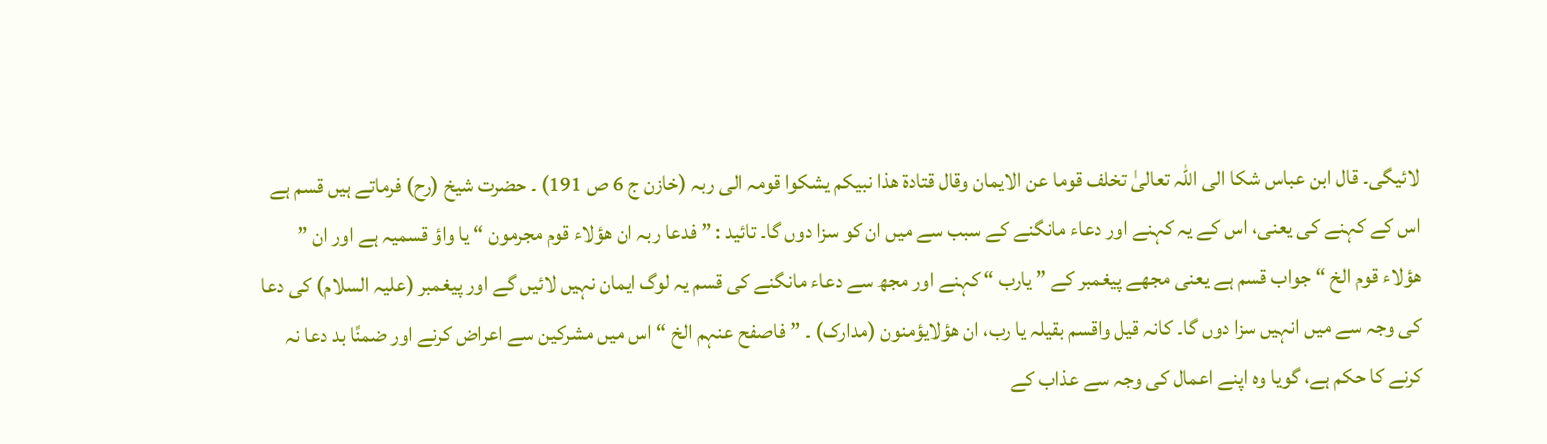لائیگی۔ قال ابن عباس شکا الی اللہ تعالیٰ تخلف قوما عن الایمان وقال قتادۃ ھذا نبیکم یشکوا قومہ الی ربہ (خازن ج 6 ص 191) ۔ حضرت شیخ (رح) فرماتے ہیں قسم ہے اس کے کہنے کی یعنی، اس کے یہ کہنے اور دعاء مانگنے کے سبب سے میں ان کو سزا دوں گا۔ تائید : ” فدعا ربہ ان ھؤلاء قوم مجرمون “ یا واؤ قسمیہ ہے اور ان ” ھؤلاء قوم الخ “ جواب قسم ہے یعنی مجھے پیغمبر کے ” یارب “ کہنے اور مجھ سے دعاء مانگنے کی قسم یہ لوگ ایمان نہیں لائیں گے اور پیغمبر (علیہ السلام) کی دعا کی وجہ سے میں انہیں سزا دوں گا۔ کانہ قیل واقسم بقیلہ یا رب، ان ھؤلایؤمنون (مدارک) ۔ ” فاصفح عنہم الخ “ اس میں مشرکین سے اعراض کرنے اور ضمنًا بد دعا نہ کرنے کا حکم ہے، گویا وہ اپنے اعمال کی وجہ سے عذاب کے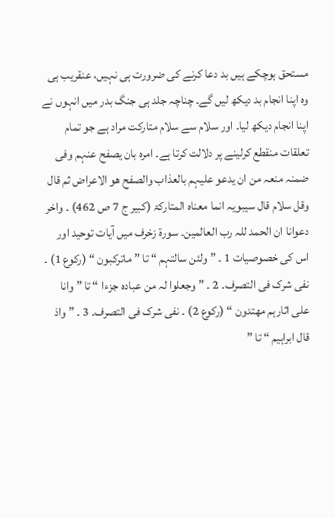مستحق ہوچکے ہیں بد دعا کرنے کی ضرورت ہی نہیں، عنقریب ہی وہ اپنا انجام بد دیکھ لیں گے۔ چناچہ جلد ہی جنگ بدر میں انہوں نے اپنا انجام دیکھ لیا۔ اور سلام سے سلام متارکت مراد ہے جو تمام تعلقات منقطع کرلینے پر دلالت کرتا ہے۔ امرہ بان یصفح عنہم وفی ضمنہ منعہ من ان یدعو علیہم بالعذاب والصفح ھو الاعراض ثم قال وقل سلام قال سیبویہ انما معناہ المتارکۃ (کبیر ج 7 ص 462) ۔ واخر دعوانا ان الحمد للہ رب العالمین۔ سورة زخرف میں آیات توحید اور اس کی خصوصیات 1 ۔ ” ولئن سالتہم “ تا ” ماترکبون “ (رکوع 1) ۔ نفی شرک فی التصرف۔ 2 ۔ ” وجعلوا لہ من عبادہ جزءا “ تا ” وانا علی اثارہم مھتدون “ (رکوع 2) ۔ نفی شرک فی التصرف۔ 3 ۔ ” واذ قال ابراہیم “ تا ”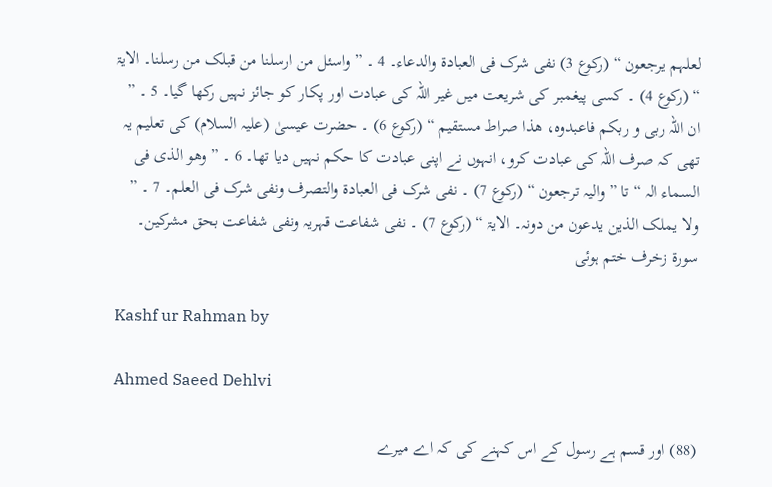لعلہم یرجعون “ (رکوع 3) نفی شرک فی العبادۃ والدعاء۔ 4 ۔ ” واسئل من ارسلنا من قبلک من رسلنا۔ الایۃ “ (رکوع 4) ۔ کسی پیغمبر کی شریعت میں غیر اللہ کی عبادت اور پکار کو جائز نہیں رکھا گیا۔ 5 ۔ ” ان اللہ ربی و ربکم فاعبدوہ، ھذا صراط مستقیم “ (رکوع 6) ۔ حضرت عیسیٰ (علیہ السلام) کی تعلیم یہ تھی کہ صرف اللہ کی عبادت کرو، انہوں نے اپنی عبادت کا حکم نہیں دیا تھا۔ 6 ۔ ” وھو الذی فی السماء الہ “ تا ” والیہ ترجعون “ (رکوع 7) ۔ نفی شرک فی العبادۃ والتصرف ونفی شرک فی العلم۔ 7 ۔ ” ولا یملک الذین یدعون من دونہ۔ الایۃ “ (رکوع 7) ۔ نفی شفاعت قہریہ ونفی شفاعت بحق مشرکین۔ سورة زخرف ختم ہوئی

Kashf ur Rahman by

Ahmed Saeed Dehlvi

(88) اور قسم ہے رسول کے اس کہنے کی کہ اے میرے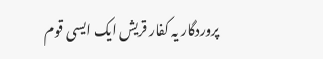پروردگار یہ کفار قریش ایک ایسی قوم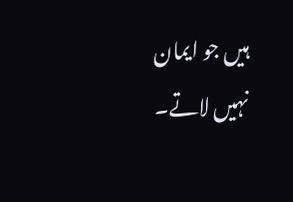ہیں جو ایمان نہیں لاتے۔